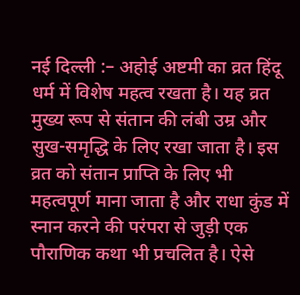नई दिल्ली :– अहोई अष्टमी का व्रत हिंदू धर्म में विशेष महत्व रखता है। यह व्रत मुख्य रूप से संतान की लंबी उम्र और सुख-समृद्धि के लिए रखा जाता है। इस व्रत को संतान प्राप्ति के लिए भी महत्वपूर्ण माना जाता है और राधा कुंड में स्नान करने की परंपरा से जुड़ी एक पौराणिक कथा भी प्रचलित है। ऐसे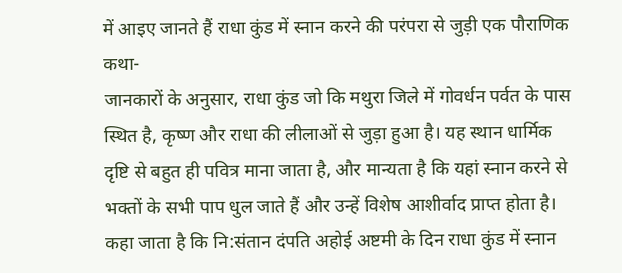में आइए जानते हैं राधा कुंड में स्नान करने की परंपरा से जुड़ी एक पौराणिक कथा-
जानकारों के अनुसार, राधा कुंड जो कि मथुरा जिले में गोवर्धन पर्वत के पास स्थित है, कृष्ण और राधा की लीलाओं से जुड़ा हुआ है। यह स्थान धार्मिक दृष्टि से बहुत ही पवित्र माना जाता है, और मान्यता है कि यहां स्नान करने से भक्तों के सभी पाप धुल जाते हैं और उन्हें विशेष आशीर्वाद प्राप्त होता है। कहा जाता है कि नि:संतान दंपति अहोई अष्टमी के दिन राधा कुंड में स्नान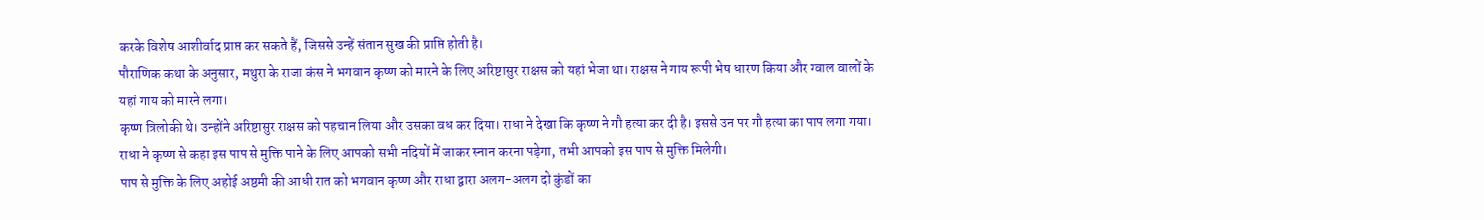करके विशेष आशीर्वाद प्राप्त कर सकते हैं, जिससे उन्हें संतान सुख की प्राप्ति होती है।
पौराणिक कथा के अनुसार, मथुरा के राजा कंस ने भगवान कृष्ण को मारने के लिए अरिष्टासुर राक्षस को यहां भेजा था। राक्षस ने गाय रूपी भेष धारण किया और ग्वाल वालों के यहां गाय को मारने लगा।
कृष्ण त्रिलोकी थे। उन्होंने अरिष्टासुर राक्षस को पहचान लिया और उसका वध कर दिया। राधा ने देखा कि कृष्ण ने गौ हत्या कर दी है। इससे उन पर गौ हत्या का पाप लगा गया। राधा ने कृष्ण से कहा इस पाप से मुक्ति पाने के लिए आपको सभी नदियों में जाकर स्नान करना पड़ेगा, तभी आपको इस पाप से मुक्ति मिलेगी।
पाप से मुक्ति के लिए अहोई अष्ठमी की आधी रात को भगवान कृष्ण और राधा द्वारा अलग-अलग दो कुंडों का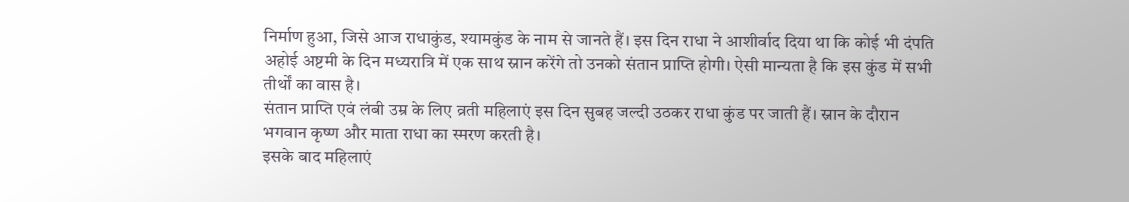निर्माण हुआ, जिसे आज राधाकुंड, श्यामकुंड के नाम से जानते हैं। इस दिन राधा ने आशीर्वाद दिया था कि कोई भी दंपति अहोई अष्टमी के दिन मध्यरात्रि में एक साथ स्नान करेंगे तो उनको संतान प्राप्ति होगी। ऐसी मान्यता है कि इस कुंड में सभी तीर्थों का वास है।
संतान प्राप्ति एवं लंबी उम्र के लिए व्रती महिलाएं इस दिन सुबह जल्दी उठकर राधा कुंड पर जाती हैं। स्नान के दौरान भगवान कृष्ण और माता राधा का स्मरण करती है।
इसके बाद महिलाएं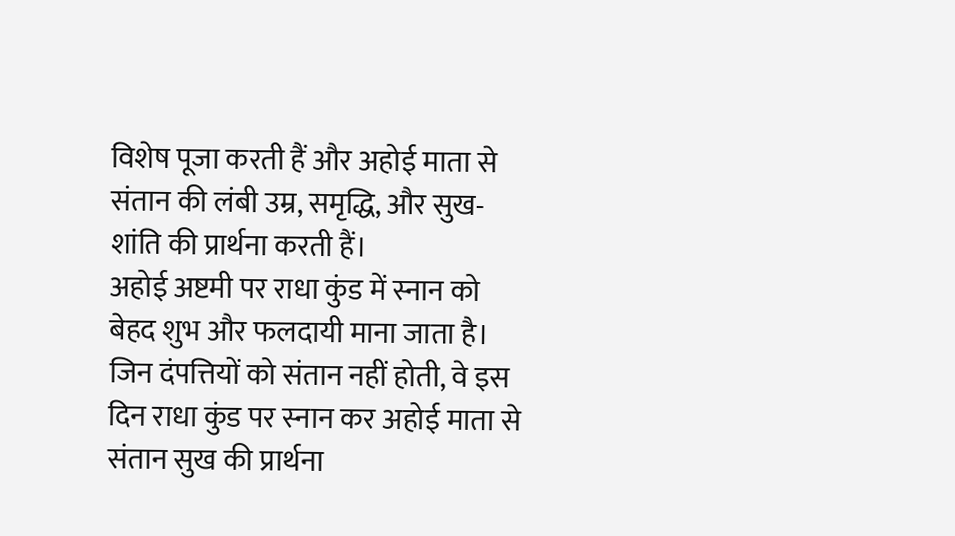विशेष पूजा करती हैं और अहोई माता से संतान की लंबी उम्र, समृद्धि, और सुख-शांति की प्रार्थना करती हैं।
अहोई अष्टमी पर राधा कुंड में स्नान को बेहद शुभ और फलदायी माना जाता है। जिन दंपत्तियों को संतान नहीं होती, वे इस दिन राधा कुंड पर स्नान कर अहोई माता से संतान सुख की प्रार्थना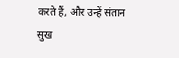करते हैं, और उन्हें संतान सुख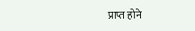प्राप्त होने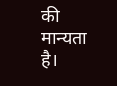की मान्यता है।